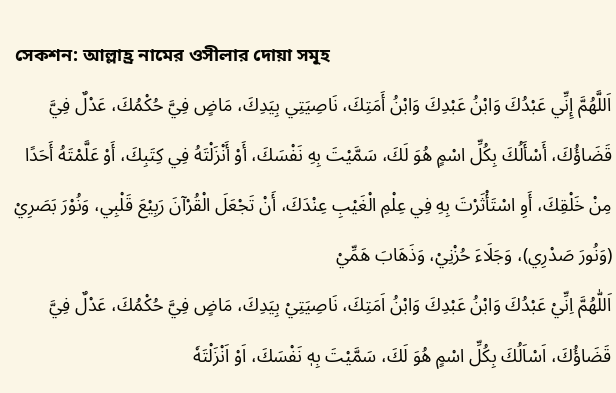সেকশন: আল্লাহ্র নামের ওসীলার দোয়া সমূহ
اَللَّهُمَّ إِنِّي عَبْدُكَ وَابْنُ عَبْدِكَ وَابْنُ أَمَتِكَ، نَاصِيَتِي بِيَدِكَ، مَاضٍ فِيَّ حُكْمُكَ، عَدْلٌ فِيَّ قَضَاؤُكَ، أَسْأَلُكَ بِكُلِّ اسْمٍ هُوَ لَكَ، سَمَّيْتَ بِهِ نَفْسَكَ، أَوْ أَنْزَلْتَهُ فِي كِتَبِكَ، أَوْ عَلَّمْتَهُ أَحَدًا مِنْ خَلْقِكَ، أَوِ اسْتَأْثَرْتَ بِهِ فِي عِلْمِ الْغَيْبِ عِنْدَكَ، أَنْ تَجْعَلَ الْقُرْآنَ رَبِيْعَ قَلْبِي، وَنُوْرَ بَصَرِيْ (وَنُورَ صَدْرِي)، وَجَلَاءَ حُزْنِيْ، وَذَهَابَ هَمِّيْ
اَللّٰهُمَّ اِنِّيْ عَبْدُكَ وَابْنُ عَبْدِكَ وَابْنُ اَمَتِكَ، نَاصِيَتِيْ بِيَدِكَ، مَاضٍ فِيَّ حُكْمُكَ، عَدْلٌ فِيَّ قَضَاؤُكَ، اَسْاَلُكَ بِكُلِّ اسْمٍ هُوَ لَكَ، سَمَّيْتَ بِهٖ نَفْسَكَ، اَوْ اَنْزَلْتَهٗ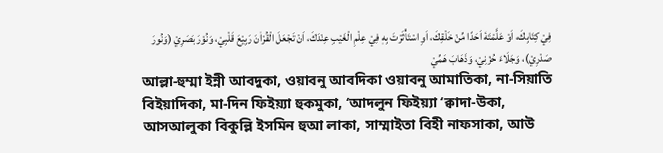فِيْ كِتَابِكَ، اَوْ عَلَّمْتَهٗ اَحَدًا مِّنْ خَلْقِكَ، اَوِ اسْتَأْثَرْتَ بِهٖ فِيْ عِلْمِ الْغَيْبِ عِنْدَكَ، اَنْ تَجْعَلَ الْقُرْاٰنَ رَبِيْعَ قَلْبِيْ، وَنُوْرَ بَصَرِيْ (وَنُورَ صَدْرِيْ)، وَجَلَاءَ حُزْنِيْ، وَذَهَابَ هَمِّيْ
আল্লা-হুম্মা ইন্নী আবদুকা, ওয়াবনু আবদিকা ওয়াবনু আমাতিকা, না-সিয়াতি বিইয়াদিকা, মা-দিন ফিইয়্যা হুকমুকা, ‘আদলুন ফিইয়্যা ‘ক্বাদা-উকা, আসআলুকা বিকুল্লি ইসমিন হুআ লাকা, সাম্মাইতা বিহী নাফসাকা, আউ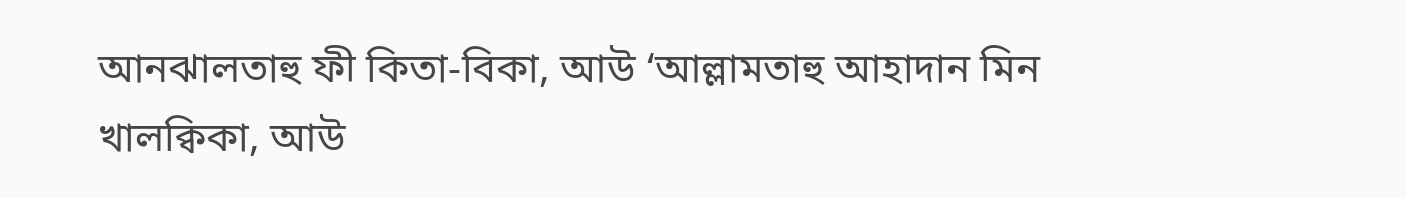আনঝালতাহু ফী কিতা-বিকা, আউ ‘আল্লামতাহু আহাদান মিন খালক্বিকা, আউ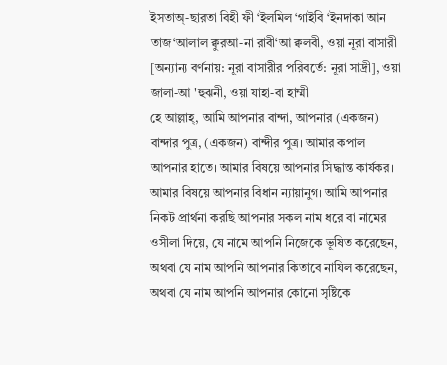ইসতাঅ্-ছারতা বিহী ফী ‘ইলমিল ‘গাইবি ‘ইনদাকা আন তাজ‘আলাল ক্বুরআ-না রাবী‘আ ক্বলবী, ওয়া নূরা বাসারী [অন্যান্য বর্ণনায়: নূরা বাসারীর পরিবর্তে: নূরা সাদ্রী], ওয়া জালা-আ 'হুঝনী, ওয়া যাহা-বা হাম্মী
হে আল্লাহ্, আমি আপনার বান্দা, আপনার (একজন) বান্দার পুত্র, (একজন) বান্দীর পুত্র। আমার কপাল আপনার হাতে। আমার বিষয়ে আপনার সিদ্ধান্ত কার্যকর। আমার বিষয়ে আপনার বিধান ন্যায়ানুগ। আমি আপনার নিকট প্রার্থনা করছি আপনার সকল নাম ধরে বা নামের ওসীলা দিয়ে, যে নামে আপনি নিজেকে ভূষিত করেছেন, অথবা যে নাম আপনি আপনার কিতাবে নাযিল করেছেন, অথবা যে নাম আপনি আপনার কোনো সৃষ্টিকে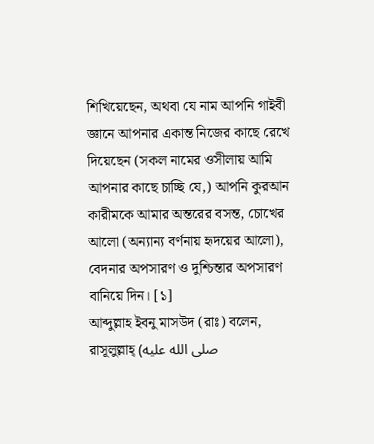শিখিয়েছেন, অথবা যে নাম আপনি গাইবী জ্ঞানে আপনার একান্ত নিজের কাছে রেখে দিয়েছেন (সকল নামের ওসীলায় আমি আপনার কাছে চাচ্ছি যে,) আপনি কুরআন কারীমকে আমার অন্তরের বসন্ত, চোখের আলো (অন্যান্য বর্ণনায় হৃদয়ের আলো), বেদনার অপসারণ ও দুশ্চিন্তার অপসারণ বানিয়ে দিন। [১]
আব্দুল্লাহ ইবনু মাসউদ (রাঃ) বলেন, রাসূলুল্লাহ্ (صلى الله عليه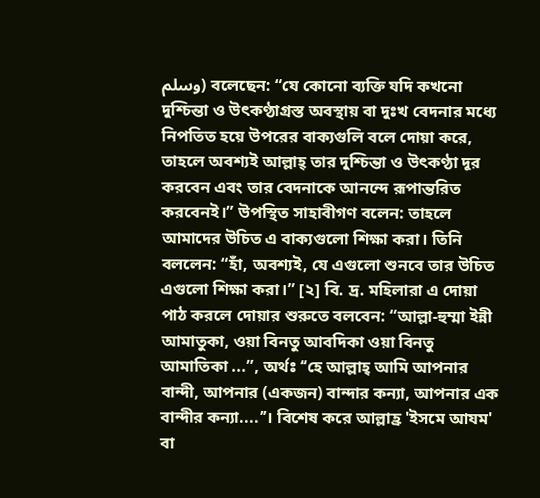وسلم) বলেছেন: “যে কোনো ব্যক্তি যদি কখনো দুশ্চিন্তা ও উৎকণ্ঠাগ্রস্ত অবস্থায় বা দুঃখ বেদনার মধ্যে নিপতিত হয়ে উপরের বাক্যগুলি বলে দোয়া করে, তাহলে অবশ্যই আল্লাহ্ তার দুশ্চিন্তা ও উৎকণ্ঠা দূর করবেন এবং তার বেদনাকে আনন্দে রূপান্তরিত করবেনই।” উপস্থিত সাহাবীগণ বলেন: তাহলে আমাদের উচিত এ বাক্যগুলো শিক্ষা করা। তিনি বললেন: “হাঁ, অবশ্যই, যে এগুলো শুনবে তার উচিত এগুলো শিক্ষা করা।” [২] বি. দ্র. মহিলারা এ দোয়া পাঠ করলে দোয়ার শুরুতে বলবেন: “আল্লা-হুম্মা ইন্নী আমাতুকা, ওয়া বিনতু আবদিকা ওয়া বিনতু আমাতিকা ...”, অর্থঃ ‘‘হে আল্লাহ্ আমি আপনার বান্দী, আপনার (একজন) বান্দার কন্যা, আপনার এক বান্দীর কন্যা....’’। বিশেষ করে আল্লাহ্র 'ইসমে আযম' বা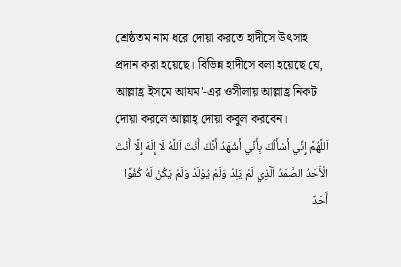শ্রেষ্ঠতম নাম ধরে দোয়া করতে হাদীসে উৎসাহ প্রদান করা হয়েছে। বিভিন্ন হাদীসে বলা হয়েছে যে, আল্লাহ্র ইসমে আযম'-এর ওসীলায় আল্লাহ্র নিকট দোয়া করলে আল্লাহ্ দোয়া কবুল করবেন।
اَللَّهُمَّ إِنِّي أَسْأَلُكَ بِأَنِّي أَشْهَدُ أَنَّكَ أَنْتَ اَللَّهُ لَا إِلَهَ إِلَّا أَنْتَ الْأَحَدُ الصَّمَدُ اَلَّذِي لَمْ يَلِدْ وَلَمْ يُوْلَدْ وَلَمْ يَكُنْ لَهُ كُفُوًا أَحَدٌ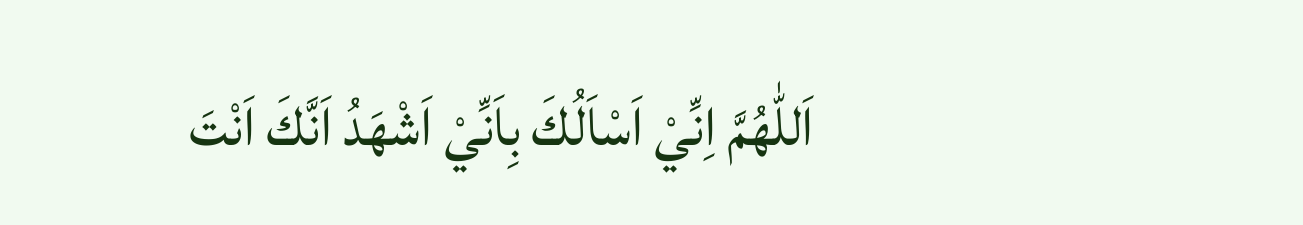اَللّٰهُمَّ اِنِّيْ اَسْاَلُكَ بِاَنِّيْ اَشْهَدُ اَنَّكَ اَنْتَ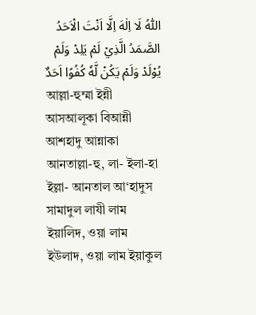اللّٰهُ لَا اِلٰهَ اِلَّا اَنْتَ الْاَحَدُ الصَّمَدُ الَّذِيْ لَمْ يَلِدْ وَلَمْ يُوْلَدْ وَلَمْ يَكُنْ لَّهٗ كُفُوًا اَحَدٌ
আল্লা-হুম্মা ইন্নী আসআলূকা বিআন্নী আশহাদু আন্নাকা আনতাল্লা-হু, লা- ইলা-হা ইল্লা- আনতাল আ‘হাদুস সামাদুল লাযী লাম ইয়ালিদ, ওয়া লাম ইউলাদ, ওয়া লাম ইয়াকুল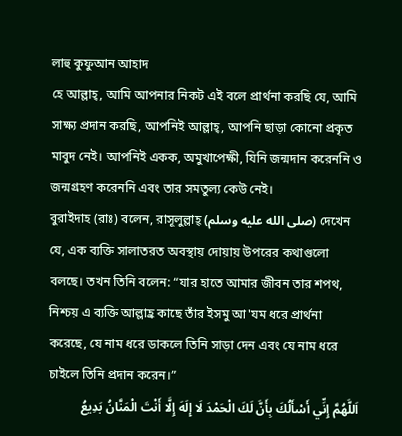লাহু কুফুআন আহাদ
হে আল্লাহ্, আমি আপনার নিকট এই বলে প্রার্থনা করছি যে, আমি সাক্ষ্য প্রদান করছি, আপনিই আল্লাহ্, আপনি ছাড়া কোনো প্রকৃত মাবুদ নেই। আপনিই একক, অমুখাপেক্ষী, যিনি জন্মদান করেননি ও জন্মগ্রহণ করেননি এবং তার সমতুল্য কেউ নেই।
বুরাইদাহ (রাঃ) বলেন, রাসূলুল্লাহ্ (صلى الله عليه وسلم) দেখেন যে, এক ব্যক্তি সালাতরত অবস্থায় দোয়ায় উপরের কথাগুলো বলছে। তখন তিনি বলেন: “যার হাতে আমার জীবন তার শপথ, নিশ্চয় এ ব্যক্তি আল্লাহ্র কাছে তাঁর ইসমু আ'যম ধরে প্রার্থনা করেছে, যে নাম ধরে ডাকলে তিনি সাড়া দেন এবং যে নাম ধরে চাইলে তিনি প্রদান করেন।”
اَللَّهُمَّ إِنِّي أَسْأَلُكَ بِأَنَّ لَكَ الْحَمْدَ لَا إِلَهَ إِلَّا أَنْتَ الْمَنَّانُ بَدِيعُ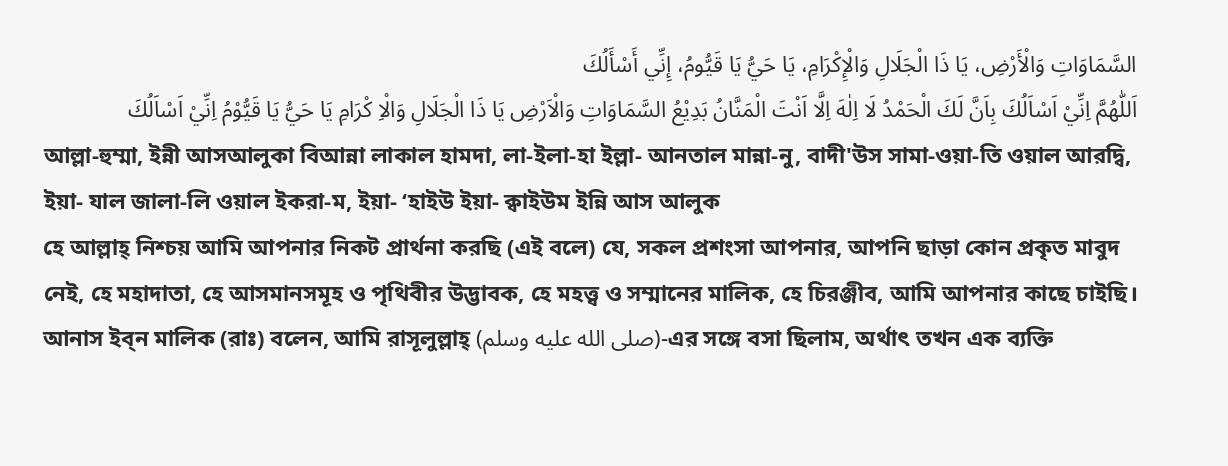السَّمَاوَاتِ وَالْأَرْضِ، يَا ذَا الْجَلَالِ وَالْإِكْرَامِ، يَا حَيُّ يَا قَيُّومُ، إِنِّي أَسْأَلُكَ
اَللّٰهُمَّ اِنِّيْ اَسْاَلُكَ بِاَنَّ لَكَ الْحَمْدُ لَا اِلٰهَ اِلَّا اَنْتَ الْمَنَّانُ بَدِيْعُ السَّمَاوَاتِ وَالْاَرْضِ يَا ذَا الْجَلَالِ وَالْاِ كْرَامِ يَا حَيُّ يَا قَيُّوْمُ اِنِّيْ اَسْاَلُكَ
আল্লা-হুম্মা, ইন্নী আসআলুকা বিআন্না লাকাল হামদা, লা-ইলা-হা ইল্লা- আনতাল মান্না-নু, বাদী'উস সামা-ওয়া-তি ওয়াল আরদ্বি, ইয়া- যাল জালা-লি ওয়াল ইকরা-ম, ইয়া- ‘হাইউ ইয়া- ক্বাইউম ইন্নি আস আলুক
হে আল্লাহ্ নিশ্চয় আমি আপনার নিকট প্রার্থনা করছি (এই বলে) যে, সকল প্রশংসা আপনার, আপনি ছাড়া কোন প্রকৃত মাবুদ নেই, হে মহাদাতা, হে আসমানসমূহ ও পৃথিবীর উদ্ভাবক, হে মহত্ত্ব ও সম্মানের মালিক, হে চিরঞ্জীব, আমি আপনার কাছে চাইছি।
আনাস ইব্ন মালিক (রাঃ) বলেন, আমি রাসূলুল্লাহ্ (صلى الله عليه وسلم)-এর সঙ্গে বসা ছিলাম, অর্থাৎ তখন এক ব্যক্তি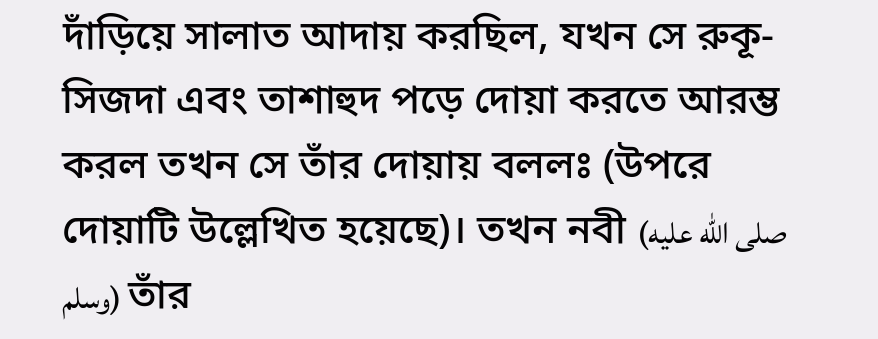দাঁড়িয়ে সালাত আদায় করছিল, যখন সে রুকূ-সিজদা এবং তাশাহুদ পড়ে দোয়া করতে আরম্ভ করল তখন সে তাঁর দোয়ায় বললঃ (উপরে দোয়াটি উল্লেখিত হয়েছে)। তখন নবী (صلى الله عليه وسلم) তাঁর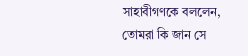সাহাবীগণকে বললেন, তোমরা কি জান সে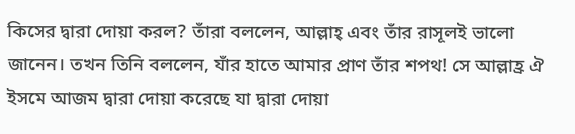কিসের দ্বারা দোয়া করল? তাঁরা বললেন, আল্লাহ্ এবং তাঁর রাসূলই ভালো জানেন। তখন তিনি বললেন, যাঁর হাতে আমার প্রাণ তাঁর শপথ! সে আল্লাহ্র ঐ ইসমে আজম দ্বারা দোয়া করেছে যা দ্বারা দোয়া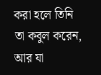করা হলে তিনি তা কবুল করেন, আর যা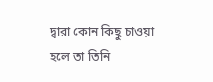দ্বারা কোন কিছু চাওয়া হলে তা তিনি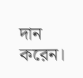দান করেন।